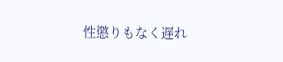性懲りもなく遅れ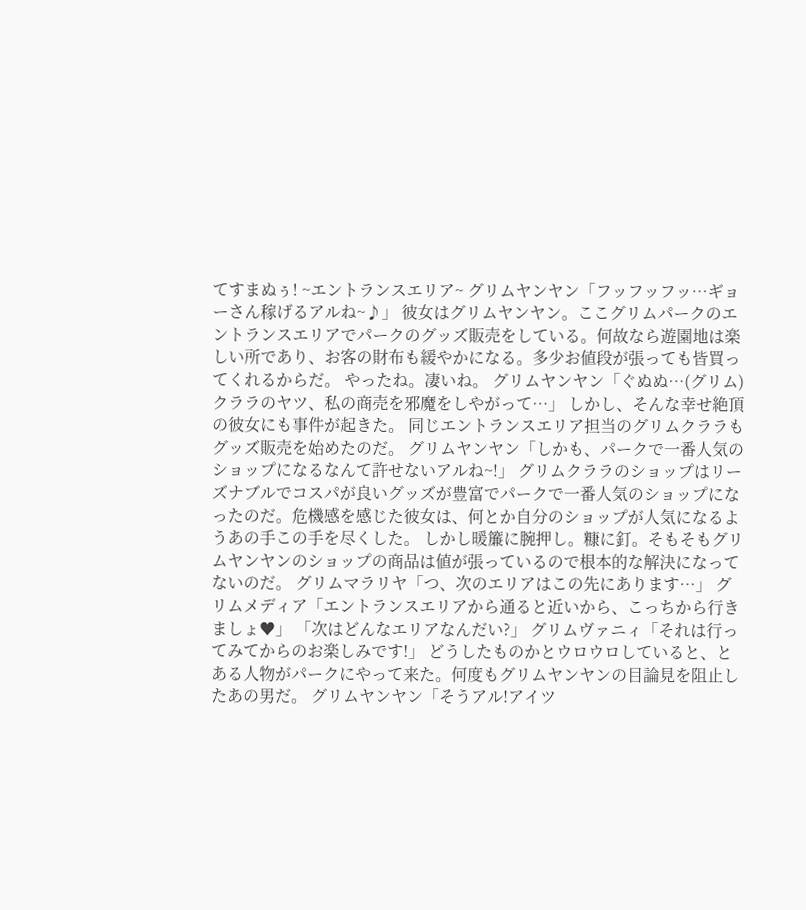てすまぬぅ! ~エントランスエリア~ グリムヤンヤン「フッフッフッ…ギョーさん稼げるアルね~♪」 彼女はグリムヤンヤン。ここグリムパークのエントランスエリアでパークのグッズ販売をしている。何故なら遊園地は楽しい所であり、お客の財布も緩やかになる。多少お値段が張っても皆買ってくれるからだ。 やったね。凄いね。 グリムヤンヤン「ぐぬぬ…(グリム)クララのヤツ、私の商売を邪魔をしやがって…」 しかし、そんな幸せ絶頂の彼女にも事件が起きた。 同じエントランスエリア担当のグリムクララもグッズ販売を始めたのだ。 グリムヤンヤン「しかも、パークで一番人気のショップになるなんて許せないアルね~!」 グリムクララのショップはリーズナブルでコスパが良いグッズが豊富でパークで一番人気のショップになったのだ。危機感を感じた彼女は、何とか自分のショップが人気になるようあの手この手を尽くした。 しかし暖簾に腕押し。糠に釘。そもそもグリムヤンヤンのショップの商品は値が張っているので根本的な解決になってないのだ。 グリムマラリヤ「つ、次のエリアはこの先にあります…」 グリムメディア「エントランスエリアから通ると近いから、こっちから行きましょ♥」 「次はどんなエリアなんだい?」 グリムヴァニィ「それは行ってみてからのお楽しみです!」 どうしたものかとウロウロしていると、とある人物がパークにやって来た。何度もグリムヤンヤンの目論見を阻止したあの男だ。 グリムヤンヤン「そうアル!アイツ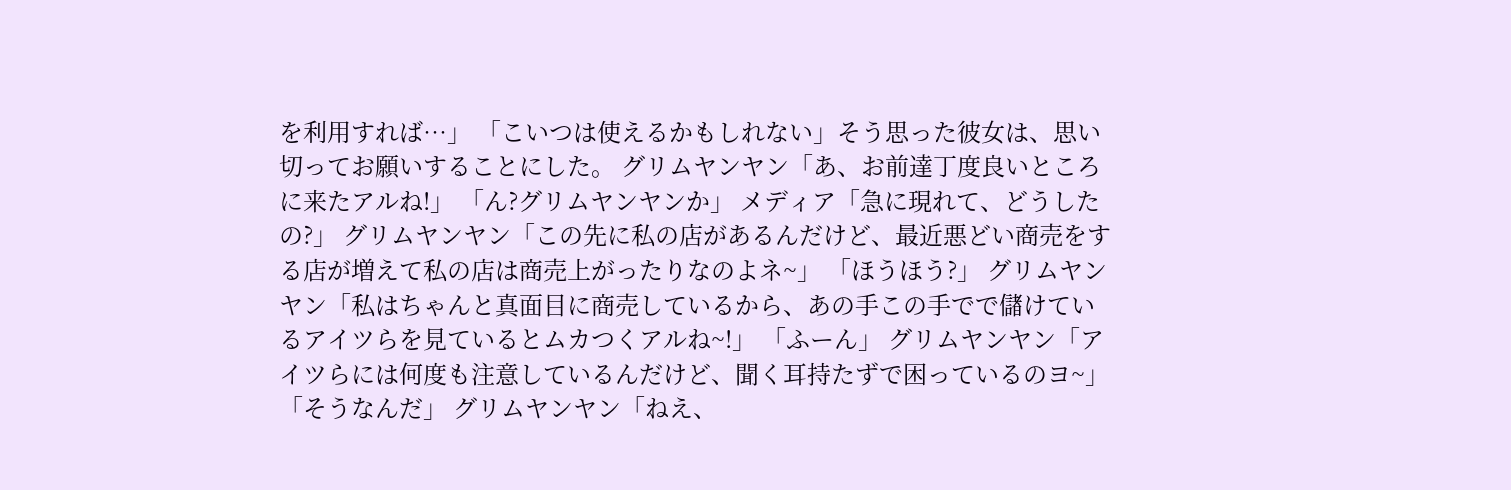を利用すれば…」 「こいつは使えるかもしれない」そう思った彼女は、思い切ってお願いすることにした。 グリムヤンヤン「あ、お前達丁度良いところに来たアルね!」 「ん?グリムヤンヤンか」 メディア「急に現れて、どうしたの?」 グリムヤンヤン「この先に私の店があるんだけど、最近悪どい商売をする店が増えて私の店は商売上がったりなのよネ~」 「ほうほう?」 グリムヤンヤン「私はちゃんと真面目に商売しているから、あの手この手でで儲けているアイツらを見ているとムカつくアルね~!」 「ふーん」 グリムヤンヤン「アイツらには何度も注意しているんだけど、聞く耳持たずで困っているのヨ~」 「そうなんだ」 グリムヤンヤン「ねえ、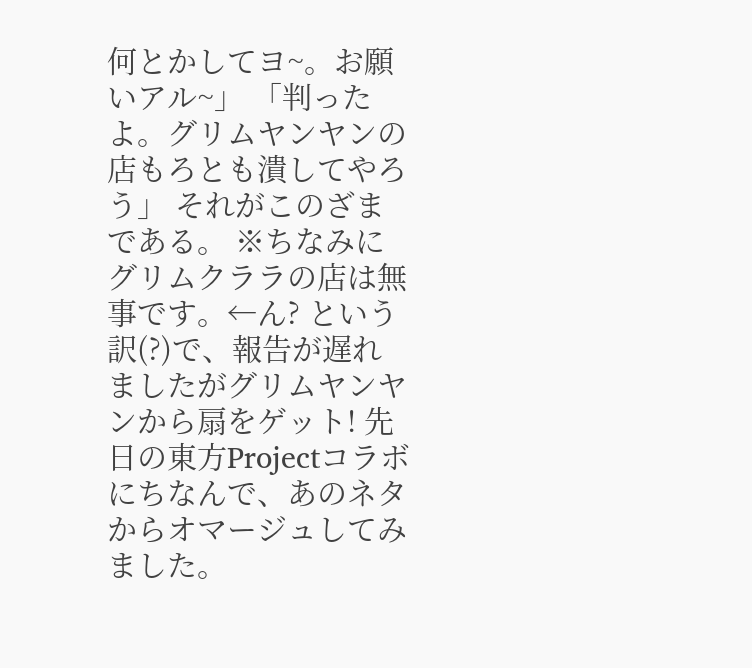何とかしてヨ~。お願いアル~」 「判ったよ。グリムヤンヤンの店もろとも潰してやろう」 それがこのざまである。 ※ちなみにグリムクララの店は無事です。←ん? という訳(?)で、報告が遅れましたがグリムヤンヤンから扇をゲット! 先日の東方Projectコラボにちなんで、あのネタからオマージュしてみました。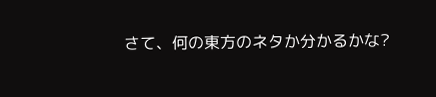さて、何の東方のネタか分かるかな?